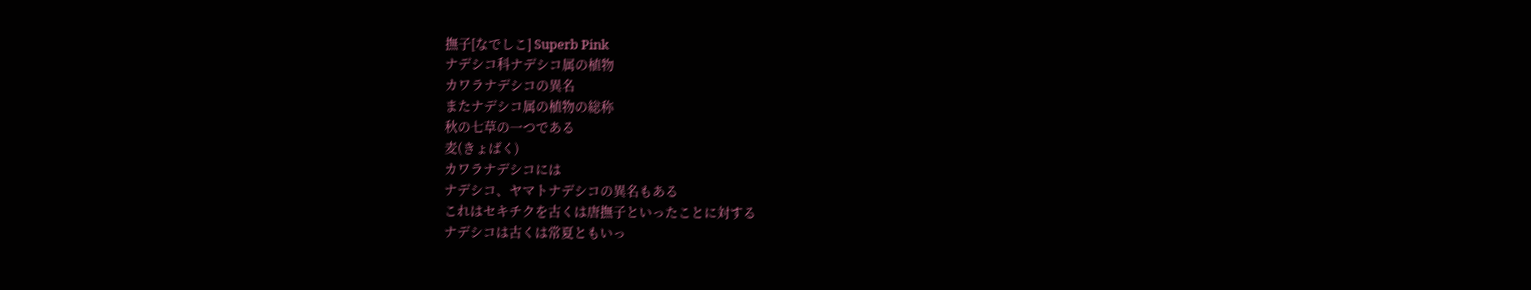撫子[なでしこ] Superb Pink
ナデシコ科ナデシコ属の植物
カワラナデシコの異名
またナデシコ属の植物の総称
秋の七草の一つである
麦(きょばく)
カワラナデシコには
ナデシコ、ヤマトナデシコの異名もある
これはセキチクを古くは唐撫子といったことに対する
ナデシコは古くは常夏ともいっ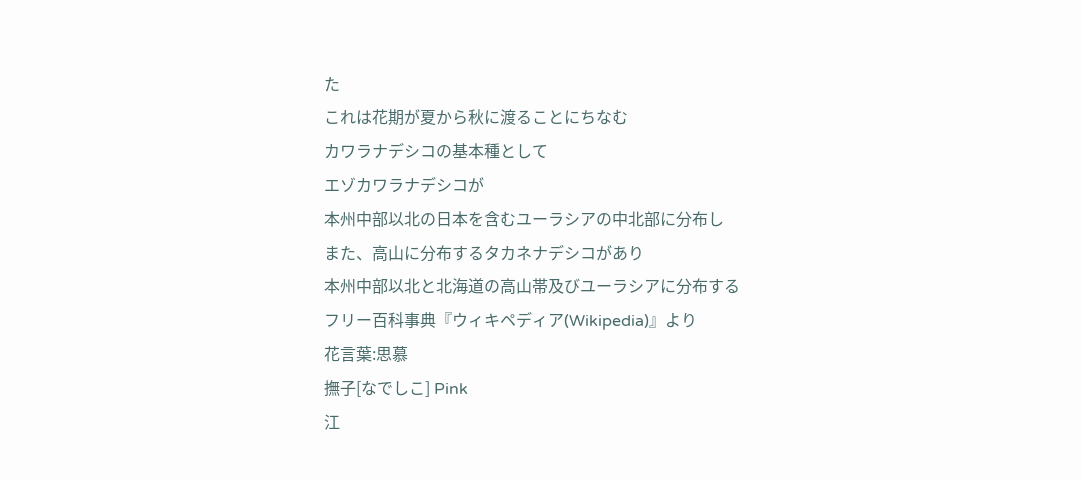た
これは花期が夏から秋に渡ることにちなむ
カワラナデシコの基本種として
エゾカワラナデシコが
本州中部以北の日本を含むユーラシアの中北部に分布し
また、高山に分布するタカネナデシコがあり
本州中部以北と北海道の高山帯及びユーラシアに分布する
フリー百科事典『ウィキペディア(Wikipedia)』より
花言葉:思慕
撫子[なでしこ] Pink
江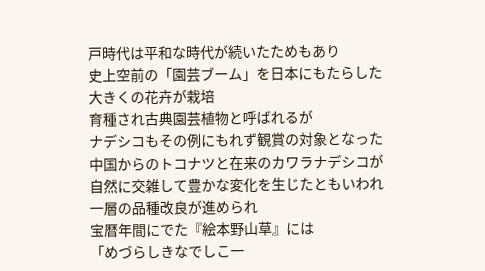戸時代は平和な時代が続いたためもあり
史上空前の「園芸ブーム」を日本にもたらした
大きくの花卉が栽培
育種され古典園芸植物と呼ばれるが
ナデシコもその例にもれず観賞の対象となった
中国からのトコナツと在来のカワラナデシコが
自然に交雑して豊かな変化を生じたともいわれ
一層の品種改良が進められ
宝暦年間にでた『絵本野山草』には
「めづらしきなでしこ一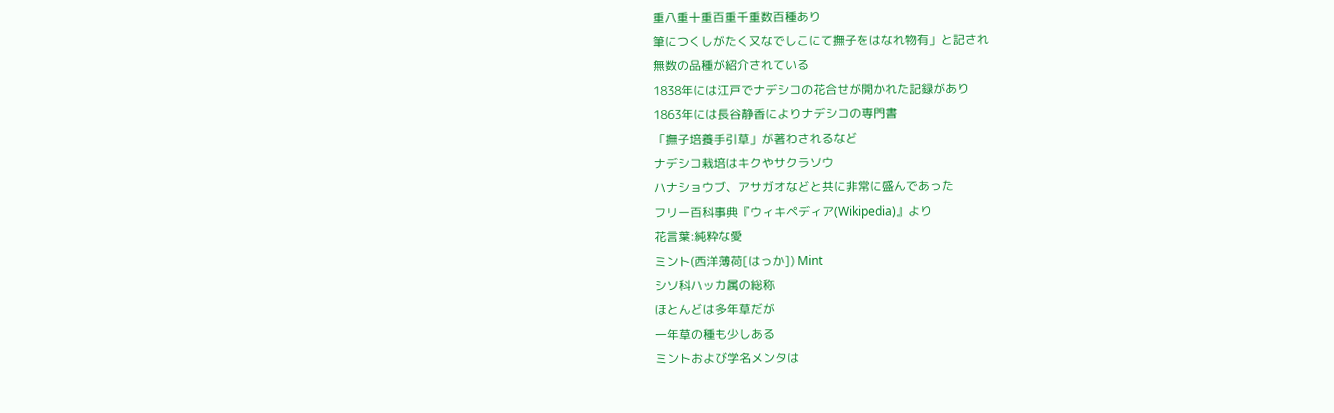重八重十重百重千重数百種あり
筆につくしがたく又なでしこにて撫子をはなれ物有」と記され
無数の品種が紹介されている
1838年には江戸でナデシコの花合せが開かれた記録があり
1863年には長谷静香によりナデシコの専門書
「撫子培養手引草」が著わされるなど
ナデシコ栽培はキクやサクラソウ
ハナショウブ、アサガオなどと共に非常に盛んであった
フリー百科事典『ウィキペディア(Wikipedia)』より
花言葉:純粋な愛
ミント(西洋薄荷[はっか]) Mint
シソ科ハッカ属の総称
ほとんどは多年草だが
一年草の種も少しある
ミントおよび学名メンタは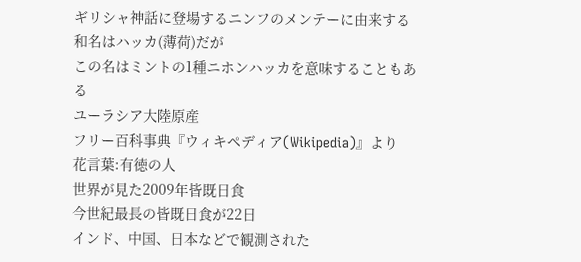ギリシャ神話に登場するニンフのメンテーに由来する
和名はハッカ(薄荷)だが
この名はミントの1種ニホンハッカを意味することもある
ユーラシア大陸原産
フリー百科事典『ウィキペディア(Wikipedia)』より
花言葉:有徳の人
世界が見た2009年皆既日食
今世紀最長の皆既日食が22日
インド、中国、日本などで観測された